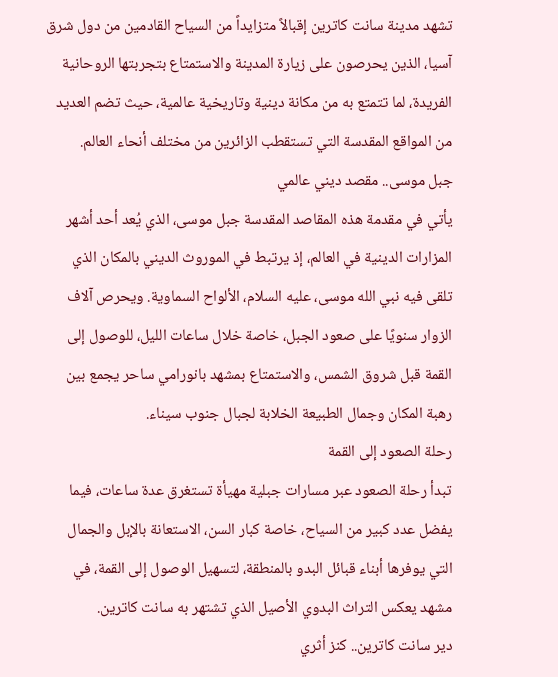تشهد مدينة سانت كاترين إقبالاً متزايداً من السياح القادمين من دول شرق آسيا، الذين يحرصون على زيارة المدينة والاستمتاع بتجربتها الروحانية الفريدة، لما تتمتع به من مكانة دينية وتاريخية عالمية، حيث تضم العديد من المواقع المقدسة التي تستقطب الزائرين من مختلف أنحاء العالم.
جبل موسى.. مقصد ديني عالمي
يأتي في مقدمة هذه المقاصد المقدسة جبل موسى، الذي يُعد أحد أشهر المزارات الدينية في العالم، إذ يرتبط في الموروث الديني بالمكان الذي تلقى فيه نبي الله موسى، عليه السلام، الألواح السماوية. ويحرص آلاف الزوار سنويًا على صعود الجبل، خاصة خلال ساعات الليل، للوصول إلى القمة قبل شروق الشمس، والاستمتاع بمشهد بانورامي ساحر يجمع بين رهبة المكان وجمال الطبيعة الخلابة لجبال جنوب سيناء.
رحلة الصعود إلى القمة
تبدأ رحلة الصعود عبر مسارات جبلية مهيأة تستغرق عدة ساعات، فيما يفضل عدد كبير من السياح، خاصة كبار السن، الاستعانة بالإبل والجمال التي يوفرها أبناء قبائل البدو بالمنطقة، لتسهيل الوصول إلى القمة، في مشهد يعكس التراث البدوي الأصيل الذي تشتهر به سانت كاترين.
دير سانت كاترين.. كنز أثري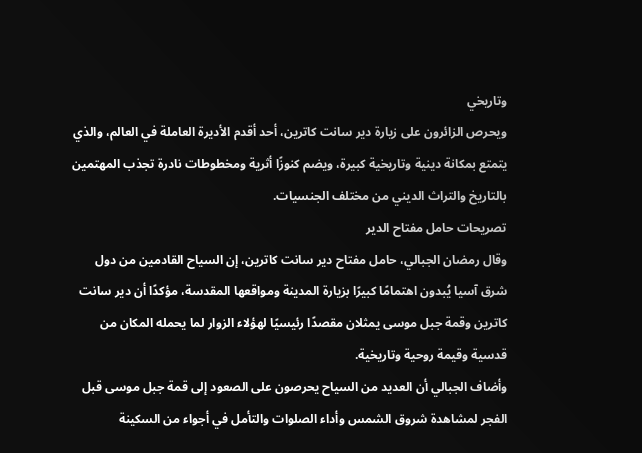وتاريخي
ويحرص الزائرون على زيارة دير سانت كاترين، أحد أقدم الأديرة العاملة في العالم، والذي يتمتع بمكانة دينية وتاريخية كبيرة، ويضم كنوزًا أثرية ومخطوطات نادرة تجذب المهتمين بالتاريخ والتراث الديني من مختلف الجنسيات.
تصريحات حامل مفتاح الدير
وقال رمضان الجبالي، حامل مفتاح دير سانت كاترين، إن السياح القادمين من دول شرق آسيا يُبدون اهتمامًا كبيرًا بزيارة المدينة ومواقعها المقدسة، مؤكدًا أن دير سانت كاترين وقمة جبل موسى يمثلان مقصدًا رئيسيًا لهؤلاء الزوار لما يحمله المكان من قدسية وقيمة روحية وتاريخية.
وأضاف الجبالي أن العديد من السياح يحرصون على الصعود إلى قمة جبل موسى قبل الفجر لمشاهدة شروق الشمس وأداء الصلوات والتأمل في أجواء من السكينة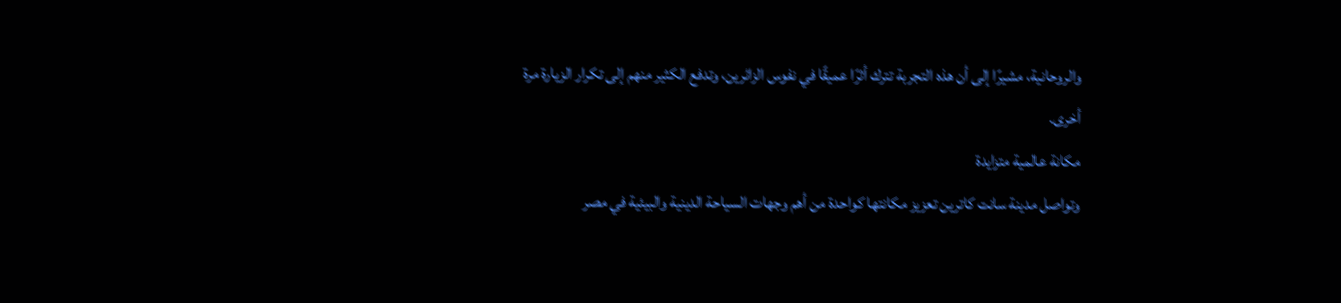والروحانية، مشيرًا إلى أن هذه التجربة تترك أثرًا عميقًا في نفوس الزائرين، وتدفع الكثير منهم إلى تكرار الزيارة مرة أخرى.
مكانة عالمية متزايدة
وتواصل مدينة سانت كاترين تعزيز مكانتها كواحدة من أهم وجهات السياحة الدينية والبيئية في مصر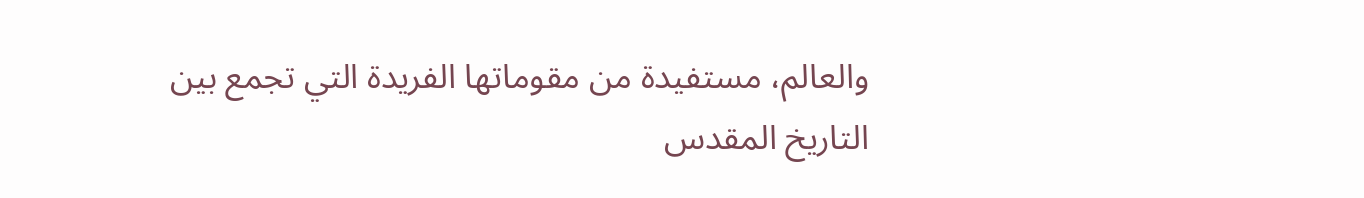والعالم، مستفيدة من مقوماتها الفريدة التي تجمع بين التاريخ المقدس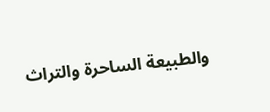والطبيعة الساحرة والتراث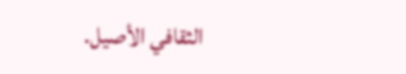الثقافي الأصيل.